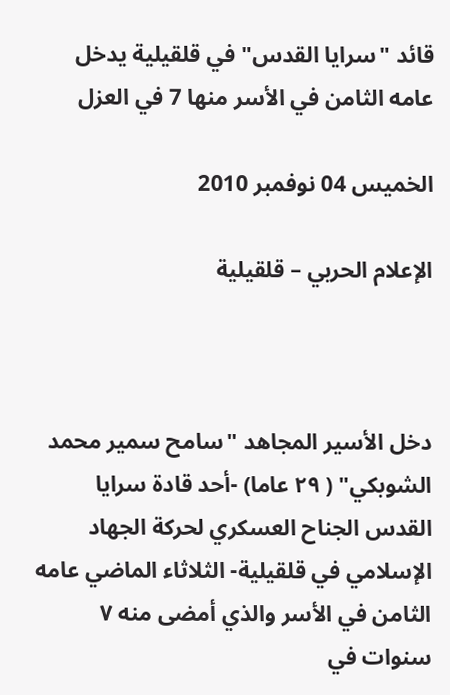قائد "سرايا القدس" في قلقيلية يدخل عامه الثامن في الأسر منها 7 في العزل

الخميس 04 نوفمبر 2010

الإعلام الحربي – قلقيلية



دخل الأسير المجاهد "سامح سمير محمد الشوبكي" ( ٢٩ عاما) -أحد قادة سرايا القدس الجناح العسكري لحركة الجهاد الإسلامي في قلقيلية- الثلاثاء الماضي عامه الثامن في الأسر والذي أمضى منه ٧ سنوات في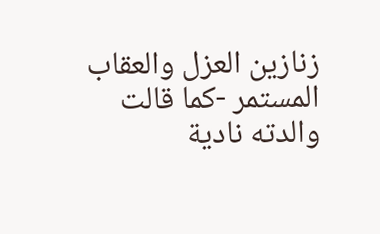زنازين العزل والعقاب المستمر -كما قالت والدته نادية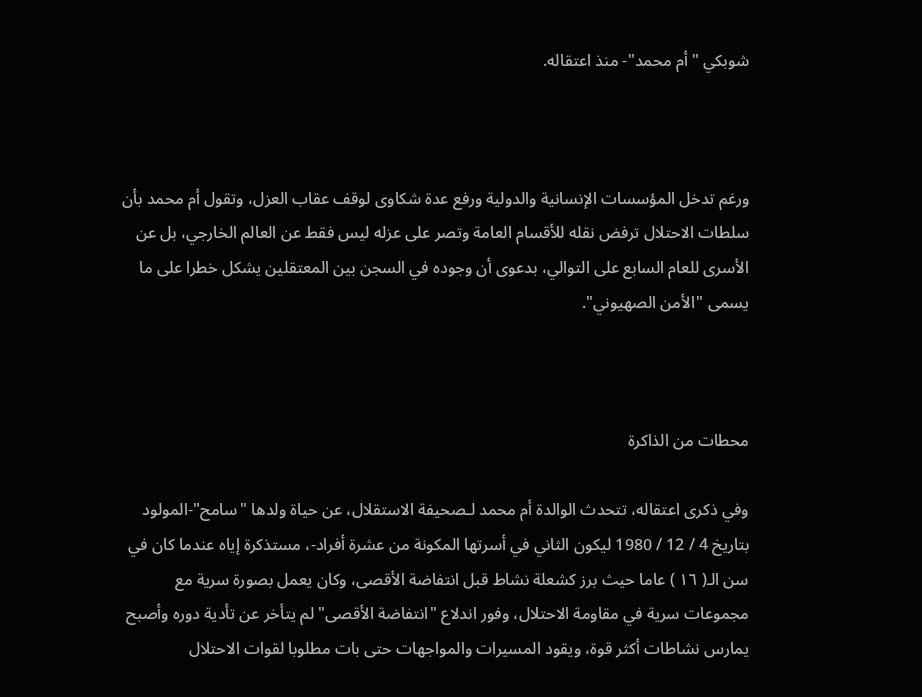شوبكي "أم محمد"- منذ اعتقاله.



ورغم تدخل المؤسسات الإنسانية والدولية ورفع عدة شكاوى لوقف عقاب العزل، وتقول أم محمد بأن سلطات الاحتلال ترفض نقله للأقسام العامة وتصر على عزله ليس فقط عن العالم الخارجي، بل عن الأسرى للعام السابع على التوالي، بدعوى أن وجوده في السجن بين المعتقلين يشكل خطرا على ما يسمى "الأمن الصهيوني".



محطات من الذاكرة

وفي ذكرى اعتقاله، تتحدث الوالدة أم محمد لـصحيفة الاستقلال، عن حياة ولدها "سامح"-المولود بتاريخ 4 / 12 / 1980 ليكون الثاني في أسرتها المكونة من عشرة أفراد-، مستذكرة إياه عندما كان في سن الـ( ١٦ ) عاما حيث برز كشعلة نشاط قبل انتفاضة الأقصى، وكان يعمل بصورة سرية مع مجموعات سرية في مقاومة الاحتلال، وفور اندلاع "انتفاضة الأقصى" لم يتأخر عن تأدية دوره وأصبح يمارس نشاطات أكثر قوة، ويقود المسيرات والمواجهات حتى بات مطلوبا لقوات الاحتلال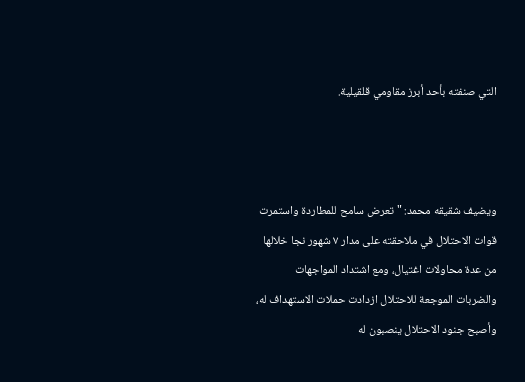التي صنفته بأحد أبرز مقاومي قلقيلية.



ويضيف شقيقه محمد: "تعرض سامح للمطاردة واستمرت قوات الاحتلال في ملاحقته على مدار ٧ شهور نجا خلالها من عدة محاولات اغتيال، ومع اشتداد المواجهات والضربات الموجعة للاحتلال ازدادت حملات الاستهداف له، وأصبح جنود الاحتلال ينصبون له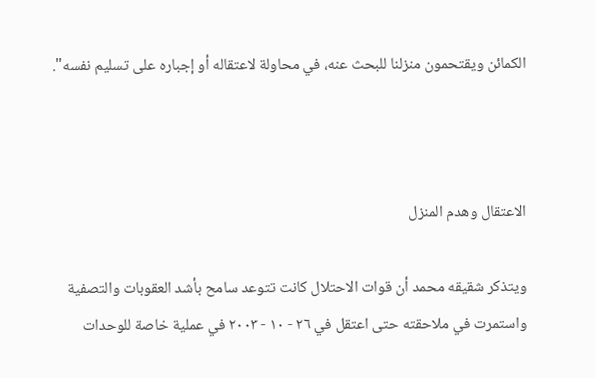الكمائن ويقتحمون منزلنا للبحث عنه، في محاولة لاعتقاله أو إجباره على تسليم نفسه".



الاعتقال وهدم المنزل

ويتذكر شقيقه محمد أن قوات الاحتلال كانت تتوعد سامح بأشد العقوبات والتصفية واستمرت في ملاحقته حتى اعتقل في ٢٦ - ١٠ - ٢٠٠٣ في عملية خاصة للوحدات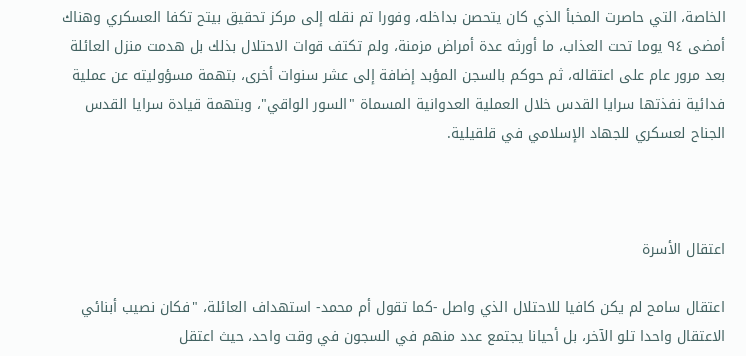الخاصة، التي حاصرت المخبأ الذي كان يتحصن بداخله، وفورا تم نقله إلى مركز تحقيق بيتح تكفا العسكري وهناك أمضى ٩٤ يوما تحت العذاب، ما أورثه عدة أمراض مزمنة، ولم تكتف قوات الاحتلال بذلك بل هدمت منزل العائلة بعد مرور عام على اعتقاله، ثم حوكم بالسجن المؤبد إضافة إلى عشر سنوات أخرى، بتهمة مسؤوليته عن عملية فدائية نفذتها سرايا القدس خلال العملية العدوانية المسماة "السور الواقي"، وبتهمة قيادة سرايا القدس الجناح لعسكري للجهاد الإسلامي في قلقيلية.



اعتقال الأسرة

اعتقال سامح لم يكن كافيا للاحتلال الذي واصل -كما تقول أم محمد- استهداف العائلة، "فكان نصيب أبنائي الاعتقال واحدا تلو الآخر، بل أحيانا يجتمع عدد منهم في السجون في وقت واحد، حيث اعتقل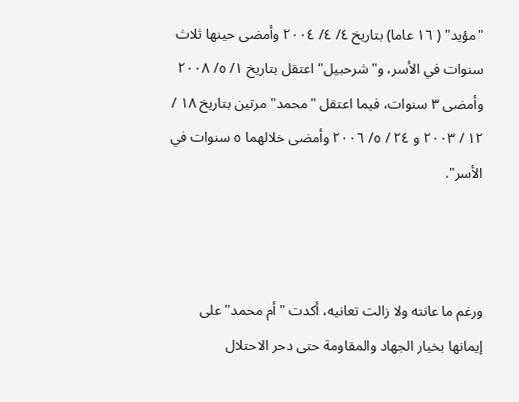"مؤيد" ( ١٦ عاما) بتاريخ ٤/ ٤/ ٢٠٠٤ وأمضى حينها ثلاث سنوات في الأسر، و"شرحبيل" اعتقل بتاريخ ١/ ٥/ ٢٠٠٨ وأمضى ٣ سنوات، فيما اعتقل "محمد" مرتين بتاريخ ١٨ / ١٢ / ٢٠٠٣ و ٢٤ / ٥/ ٢٠٠٦ وأمضى خلالهما ٥ سنوات في الأسر".



ورغم ما عانته ولا زالت تعانيه، أكدت "أم محمد" على إيمانها بخيار الجهاد والمقاومة حتى دحر الاحتلال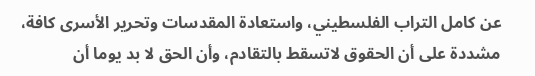عن كامل التراب الفلسطيني، واستعادة المقدسات وتحرير الأسرى كافة، مشددة على أن الحقوق لاتسقط بالتقادم، وأن الحق لا بد يوما أن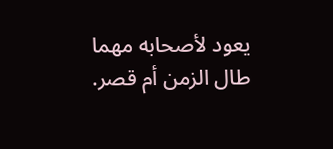يعود لأصحابه مهما طال الزمن أم قصر.